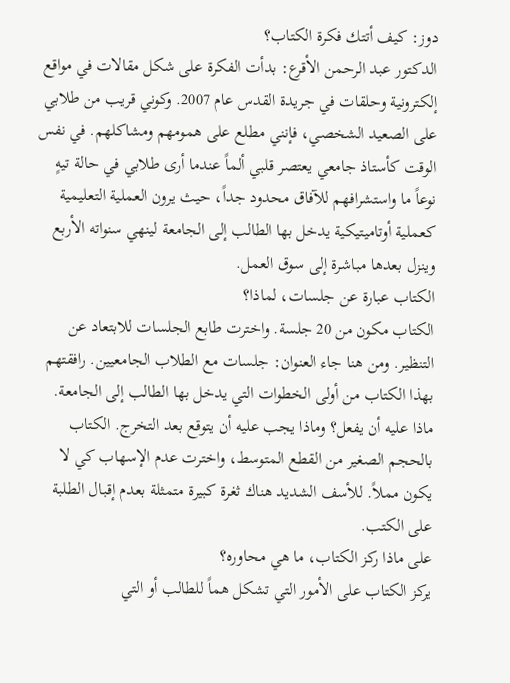دوز: كيف أتتك فكرة الكتاب؟
الدكتور عبد الرحمن الأقرع: بدأت الفكرة على شكل مقالات في مواقع إلكترونية وحلقات في جريدة القدس عام 2007. وكوني قريب من طلابي على الصعيد الشخصي، فإنني مطلع على همومهم ومشاكلهم. في نفس الوقت كأستاذ جامعي يعتصر قلبي ألماً عندما أرى طلابي في حالة تيهٍ نوعاً ما واستشرافهم للآفاق محدود جداً، حيث يرون العملية التعليمية كعملية أوتاميتيكية يدخل بها الطالب إلى الجامعة لينهي سنواته الأربع وينزل بعدها مباشرة إلى سوق العمل.
الكتاب عبارة عن جلسات، لماذا؟
الكتاب مكون من 20 جلسة. واخترت طابع الجلسات للابتعاد عن التنظير. ومن هنا جاء العنوان: جلسات مع الطلاب الجامعيين. رافقتهم بهذا الكتاب من أولى الخطوات التي يدخل بها الطالب إلى الجامعة. ماذا عليه أن يفعل؟ وماذا يجب عليه أن يتوقع بعد التخرج. الكتاب بالحجم الصغير من القطع المتوسط، واخترت عدم الإسهاب كي لا يكون مملاً. للأسف الشديد هناك ثغرة كبيرة متمثلة بعدم إقبال الطلبة على الكتب.
على ماذا ركز الكتاب، ما هي محاوره؟
يركز الكتاب على الأمور التي تشكل هماً للطالب أو التي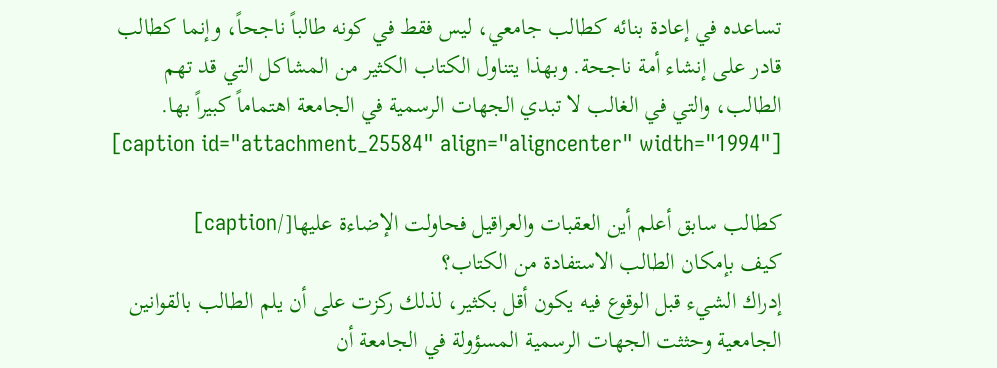تساعده في إعادة بنائه كطالب جامعي، ليس فقط في كونه طالباً ناجحاً، وإنما كطالب قادر على إنشاء أمة ناجحة. وبهذا يتناول الكتاب الكثير من المشاكل التي قد تهم الطالب، والتي في الغالب لا تبدي الجهات الرسمية في الجامعة اهتماماً كبيراً بها.
[caption id="attachment_25584" align="aligncenter" width="1994"]

كطالب سابق أعلم أين العقبات والعراقيل فحاولت الإضاءة عليها[/caption]
كيف بإمكان الطالب الاستفادة من الكتاب؟
إدراك الشيء قبل الوقوع فيه يكون أقل بكثير، لذلك ركزت على أن يلم الطالب بالقوانين الجامعية وحثثت الجهات الرسمية المسؤولة في الجامعة أن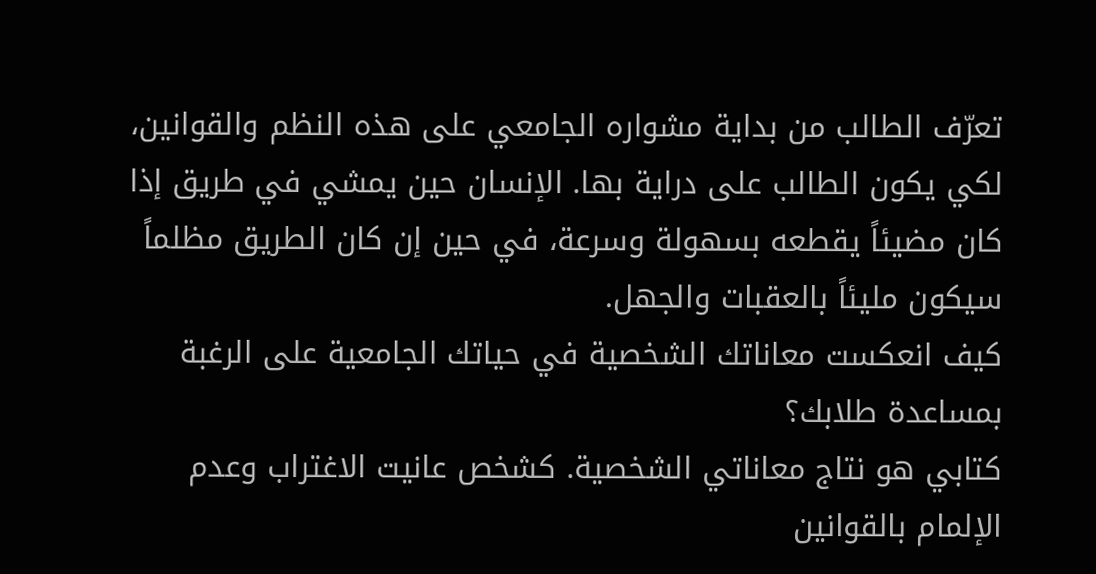تعرّف الطالب من بداية مشواره الجامعي على هذه النظم والقوانين، لكي يكون الطالب على دراية بها. الإنسان حين يمشي في طريق إذا كان مضيئاً يقطعه بسهولة وسرعة، في حين إن كان الطريق مظلماً سيكون مليئاً بالعقبات والجهل.
كيف انعكست معاناتك الشخصية في حياتك الجامعية على الرغبة بمساعدة طلابك؟
كتابي هو نتاج معاناتي الشخصية. كشخص عانيت الاغتراب وعدم الإلمام بالقوانين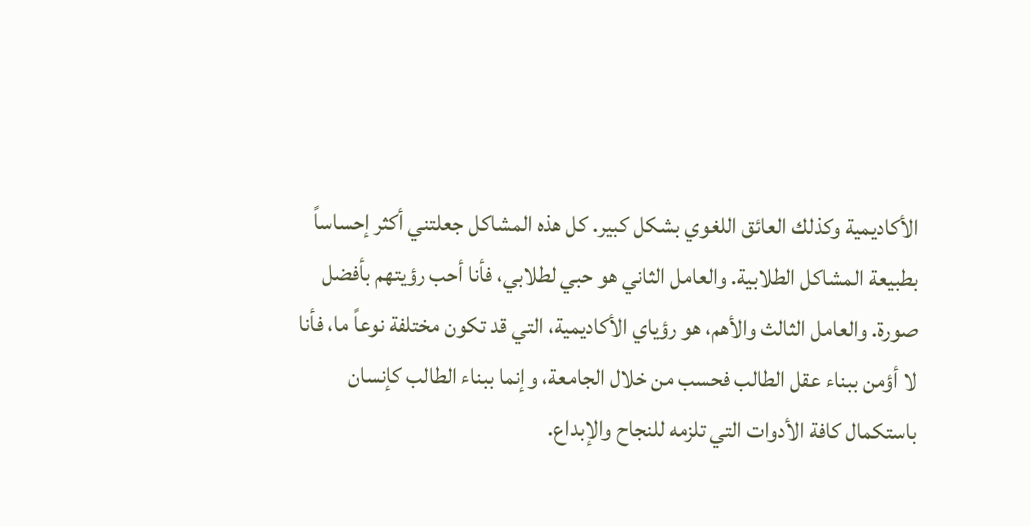الأكاديمية وكذلك العائق اللغوي بشكل كبير. كل هذه المشاكل جعلتني أكثر إحساساً بطبيعة المشاكل الطلابية. والعامل الثاني هو حبي لطلابي، فأنا أحب رؤيتهم بأفضل صورة. والعامل الثالث والأهم، هو رؤياي الأكاديمية، التي قد تكون مختلفة نوعاً ما، فأنا لا أؤمن ببناء عقل الطالب فحسب من خلال الجامعة، وإنما ببناء الطالب كإنسان باستكمال كافة الأدوات التي تلزمه للنجاح والإبداع.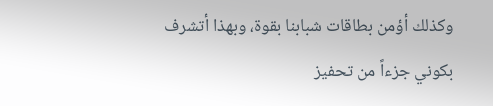وكذلك أؤمن بطاقات شبابنا بقوة، وبهذا أتشرف بكوني جزءاً من تحفيز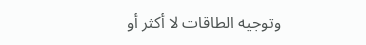وتوجيه الطاقات لا أكثر أو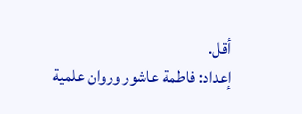أقل.
إعداد: فاطمة عاشور وروان علمية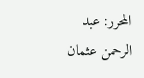المحرر: عبد الرحمن عثمان